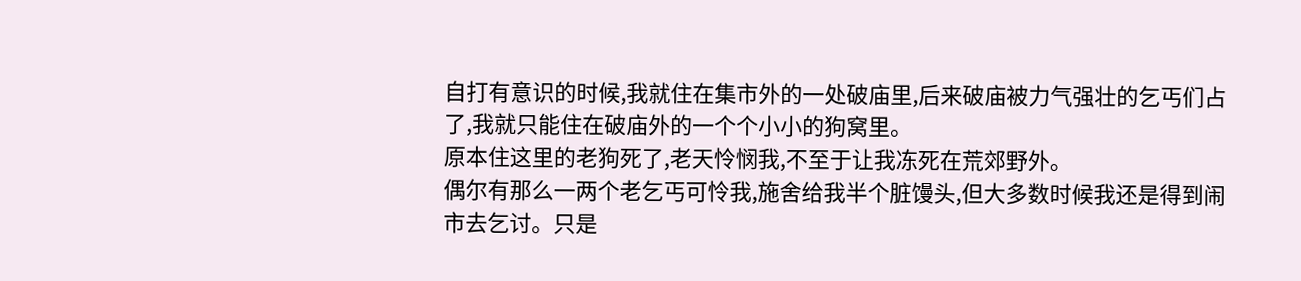自打有意识的时候,我就住在集市外的一处破庙里,后来破庙被力气强壮的乞丐们占了,我就只能住在破庙外的一个个小小的狗窝里。
原本住这里的老狗死了,老天怜悯我,不至于让我冻死在荒郊野外。
偶尔有那么一两个老乞丐可怜我,施舍给我半个脏馒头,但大多数时候我还是得到闹市去乞讨。只是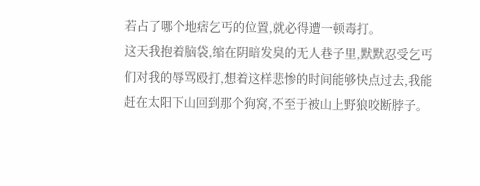若占了哪个地痞乞丐的位置,就必得遭一顿毒打。
这天我抱着脑袋,缩在阴暗发臭的无人巷子里,默默忍受乞丐们对我的辱骂殴打,想着这样悲惨的时间能够快点过去,我能赶在太阳下山回到那个狗窝,不至于被山上野狼咬断脖子。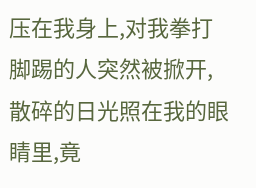压在我身上,对我拳打脚踢的人突然被掀开,散碎的日光照在我的眼睛里,竟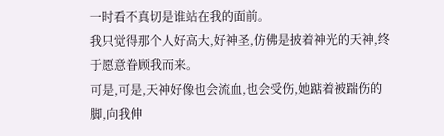一时看不真切是谁站在我的面前。
我只觉得那个人好高大,好神圣,仿佛是披着神光的天神,终于愿意眷顾我而来。
可是,可是,天神好像也会流血,也会受伤,她踮着被踹伤的脚,向我伸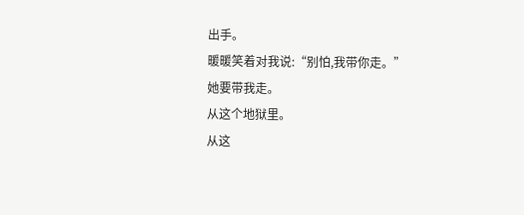出手。
暖暖笑着对我说:“别怕,我带你走。”
她要带我走。
从这个地狱里。
从这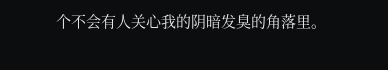个不会有人关心我的阴暗发臭的角落里。